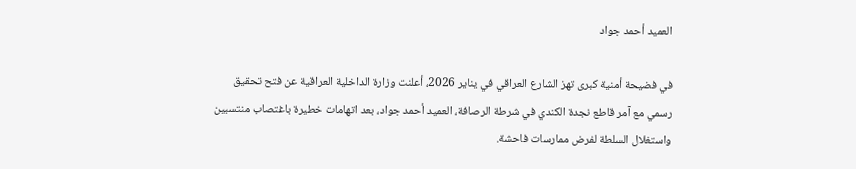العميد أحمد جواد

في فضيحة أمنية كبرى تهز الشارع العراقي في يناير 2026، أعلنت وزارة الداخلية العراقية عن فتح تحقيق رسمي مع آمر قاطع نجدة الكندي في شرطة الرصافة، العميد أحمد جواد، بعد اتهامات خطيرة باغتصاب منتسبين واستغلال السلطة لفرض ممارسات فاحشة.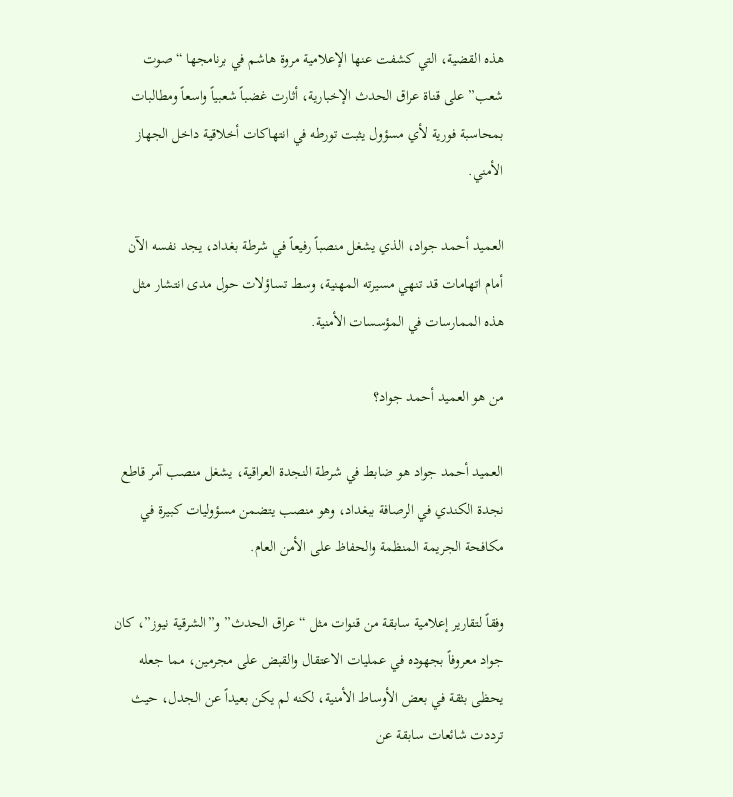هذه القضية، التي كشفت عنها الإعلامية مروة هاشم في برنامجها “صوت شعب” على قناة عراق الحدث الإخبارية، أثارت غضباً شعبياً واسعاً ومطالبات بمحاسبة فورية لأي مسؤول يثبت تورطه في انتهاكات أخلاقية داخل الجهاز الأمني.

العميد أحمد جواد، الذي يشغل منصباً رفيعاً في شرطة بغداد، يجد نفسه الآن أمام اتهامات قد تنهي مسيرته المهنية، وسط تساؤلات حول مدى انتشار مثل هذه الممارسات في المؤسسات الأمنية.

من هو العميد أحمد جواد؟

العميد أحمد جواد هو ضابط في شرطة النجدة العراقية، يشغل منصب آمر قاطع نجدة الكندي في الرصافة ببغداد، وهو منصب يتضمن مسؤوليات كبيرة في مكافحة الجريمة المنظمة والحفاظ على الأمن العام.

وفقاً لتقارير إعلامية سابقة من قنوات مثل “عراق الحدث” و”الشرقية نيوز”، كان جواد معروفاً بجهوده في عمليات الاعتقال والقبض على مجرمين، مما جعله يحظى بثقة في بعض الأوساط الأمنية، لكنه لم يكن بعيداً عن الجدل، حيث ترددت شائعات سابقة عن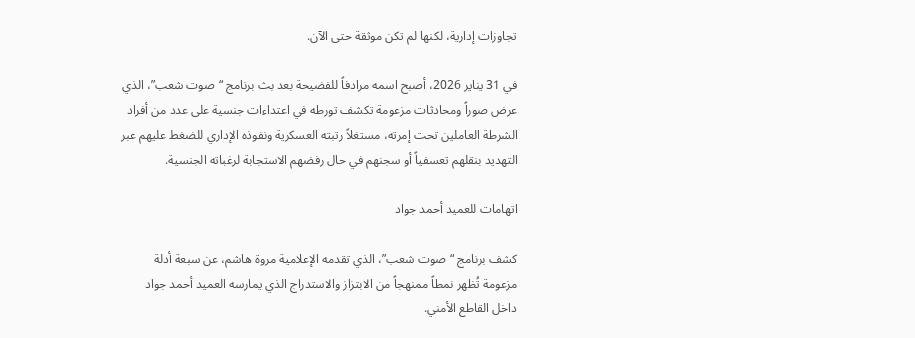تجاوزات إدارية، لكنها لم تكن موثقة حتى الآن.

في 31 يناير 2026، أصبح اسمه مرادفاً للفضيحة بعد بث برنامج “صوت شعب”، الذي عرض صوراً ومحادثات مزعومة تكشف تورطه في اعتداءات جنسية على عدد من أفراد الشرطة العاملين تحت إمرته، مستغلاً رتبته العسكرية ونفوذه الإداري للضغط عليهم عبر التهديد بنقلهم تعسفياً أو سجنهم في حال رفضهم الاستجابة لرغباته الجنسية.

اتهامات للعميد أحمد جواد

كشف برنامج “صوت شعب”، الذي تقدمه الإعلامية مروة هاشم، عن سبعة أدلة مزعومة تُظهر نمطاً ممنهجاً من الابتزاز والاستدراج الذي يمارسه العميد أحمد جواد داخل القاطع الأمني.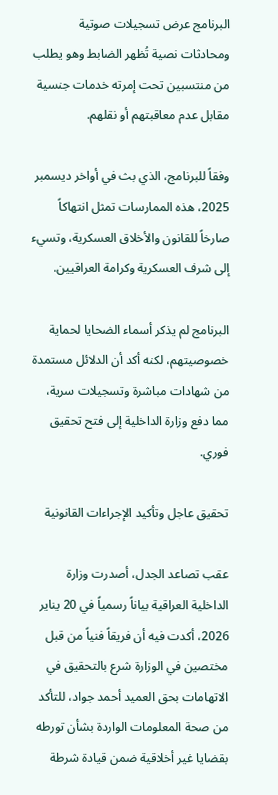البرنامج عرض تسجيلات صوتية ومحادثات نصية تُظهر الضابط وهو يطلب من منتسبين تحت إمرته خدمات جنسية مقابل عدم معاقبتهم أو نقلهم.

وفقاً للبرنامج، الذي بث في أواخر ديسمبر 2025، هذه الممارسات تمثل انتهاكاً صارخاً للقانون والأخلاق العسكرية، وتسيء إلى شرف العسكرية وكرامة العراقيين.

البرنامج لم يذكر أسماء الضحايا لحماية خصوصيتهم، لكنه أكد أن الدلائل مستمدة من شهادات مباشرة وتسجيلات سرية، مما دفع وزارة الداخلية إلى فتح تحقيق فوري.

تحقيق عاجل وتأكيد الإجراءات القانونية

عقب تصاعد الجدل، أصدرت وزارة الداخلية العراقية بياناً رسمياً في 20 يناير 2026، أكدت فيه أن فريقاً فنياً من قبل مختصين في الوزارة شرع بالتحقيق في الاتهامات بحق العميد أحمد جواد، للتأكد من صحة المعلومات الواردة بشأن تورطه بقضايا غير أخلاقية ضمن قيادة شرطة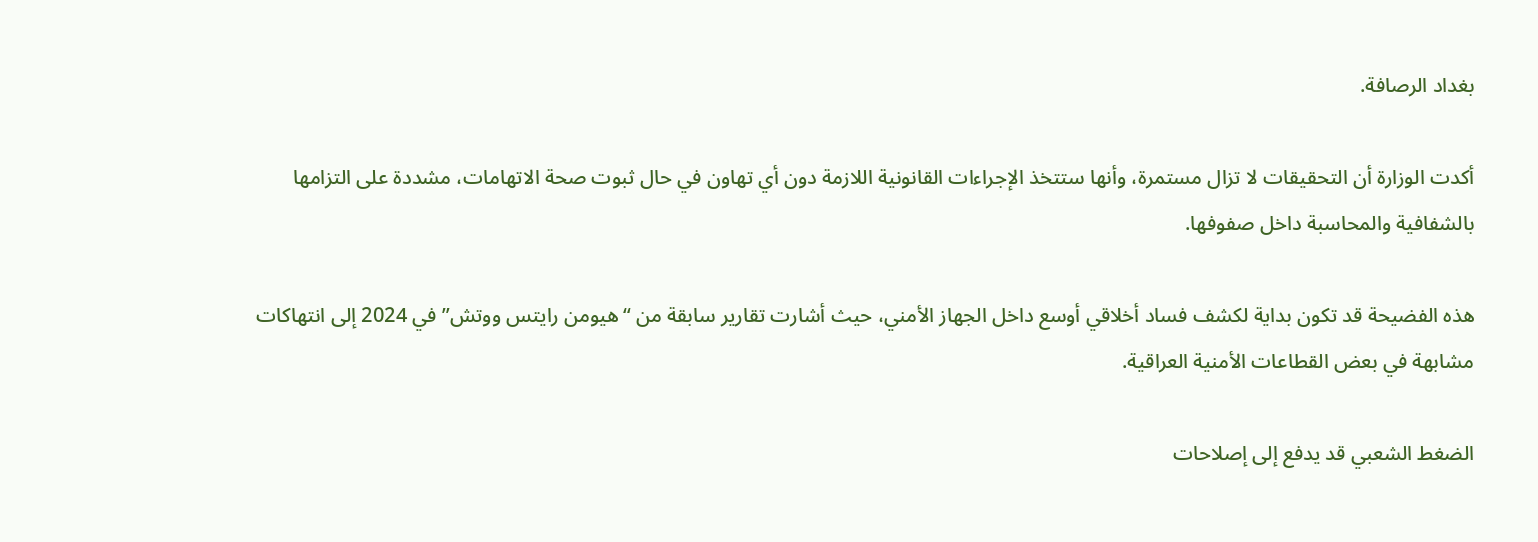بغداد الرصافة.

أكدت الوزارة أن التحقيقات لا تزال مستمرة، وأنها ستتخذ الإجراءات القانونية اللازمة دون أي تهاون في حال ثبوت صحة الاتهامات، مشددة على التزامها بالشفافية والمحاسبة داخل صفوفها.

هذه الفضيحة قد تكون بداية لكشف فساد أخلاقي أوسع داخل الجهاز الأمني، حيث أشارت تقارير سابقة من “هيومن رايتس ووتش” في 2024 إلى انتهاكات مشابهة في بعض القطاعات الأمنية العراقية.

الضغط الشعبي قد يدفع إلى إصلاحات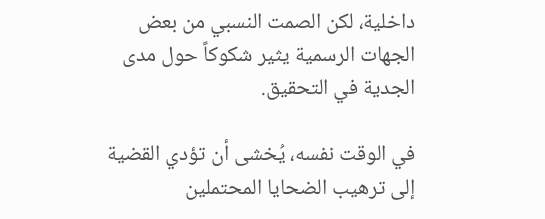داخلية، لكن الصمت النسبي من بعض الجهات الرسمية يثير شكوكاً حول مدى الجدية في التحقيق.

في الوقت نفسه، يُخشى أن تؤدي القضية إلى ترهيب الضحايا المحتملين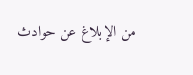من الإبلاغ عن حوادث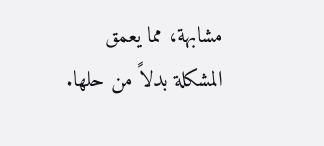مشابهة، مما يعمق المشكلة بدلاً من حلها.